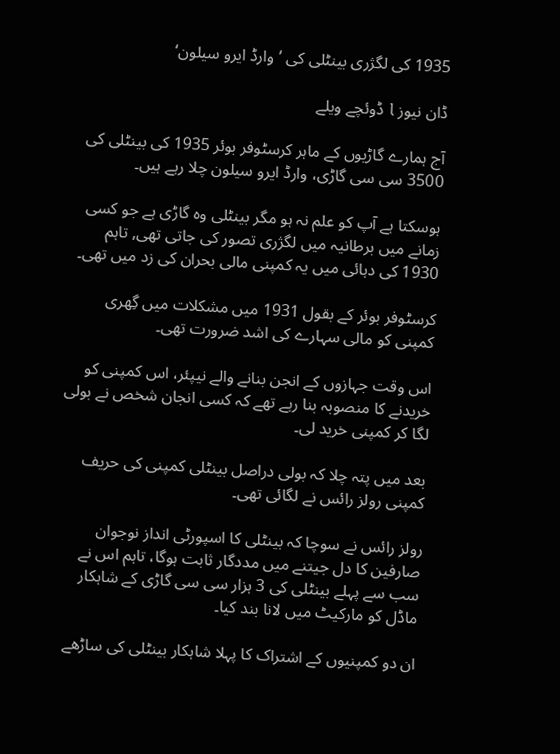1935 کی لگژری بینٹلی کی ’وارڈ ایرو سیلون‘

ڈان نیوز l ڈوئچے ویلے

آج ہمارے گاڑیوں کے ماہر کرسٹوفر بوئر 1935 کی بینٹلی کی 3500 سی سی گاڑی، وارڈ ایرو سیلون چلا رہے ہیں۔

ہوسکتا ہے آپ کو علم نہ ہو مگر بینٹلی وہ گاڑی ہے جو کسی زمانے میں برطانیہ میں لگژری تصور کی جاتی تھی, تاہم 1930 کی دہائی میں یہ کمپنی مالی بحران کی زد میں تھی۔

کرسٹوفر بوئر کے بقول 1931 میں مشکلات میں گِھری کمپنی کو مالی سہارے کی اشد ضرورت تھی۔

اس وقت جہازوں کے انجن بنانے والے نیپئر، اس کمپنی کو خریدنے کا منصوبہ بنا رہے تھے کہ کسی انجان شخص نے بولی لگا کر کمپنی خرید لی۔

بعد میں پتہ چلا کہ بولی دراصل بینٹلی کمپنی کی حریف کمپنی رولز رائس نے لگائی تھی۔

رولز رائس نے سوچا کہ بینٹلی کا اسپورٹی انداز نوجوان صارفین کا دل جیتنے میں مددگار ثابت ہوگا، تاہم اس نے سب سے پہلے بینٹلی کی 3 ہزار سی سی گاڑی کے شاہکار ماڈل کو مارکیٹ میں لانا بند کیا۔

ان دو کمپنیوں کے اشتراک کا پہلا شاہکار بینٹلی کی ساڑھے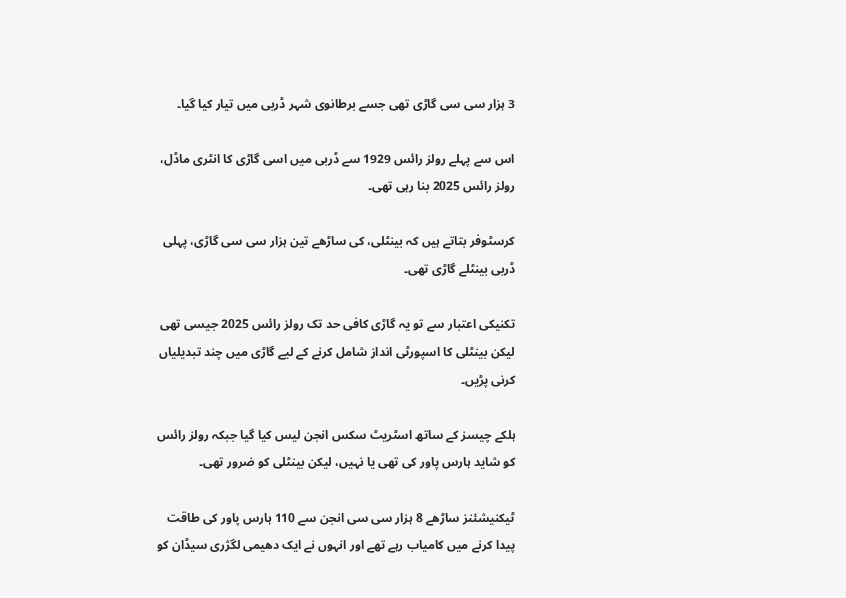3 ہزار سی سی گاڑی تھی جسے برطانوی شہر ڈربی میں تیار کیا گیا۔

اس سے پہلے رولز رائس 1929 سے ڈربی میں اسی گاڑی کا انٹری ماڈل، رولز رائس 2025 بنا رہی تھی۔

کرسٹوفر بتاتے ہیں کہ بینٹلی، کی ساڑھے تین ہزار سی سی گاڑی، پہلی ڈربی بینٹلے گاڑی تھی۔

تکنیکی اعتبار سے تو یہ گاڑی کافی حد تک رولز رائس 2025 جیسی تھی لیکن بینٹلی کا اسپورٹی انداز شامل کرنے کے لیے گاڑی میں چند تبدیلیاں کرنی پڑیں۔

ہلکے چیسز کے ساتھ اسٹریٹ سکس انجن لیس کیا گیا جبکہ رولز رائس کو شاید ہارس پاور کی تھی یا نہیں، لیکن بینٹلی کو ضرور تھی۔

ٹیکنیشئنز ساڑھے 8 ہزار سی سی انجن سے 110 ہارس پاور کی طاقت پیدا کرنے میں کامیاب رہے تھے اور انہوں نے ایک دھیمی لگژری سیڈان کو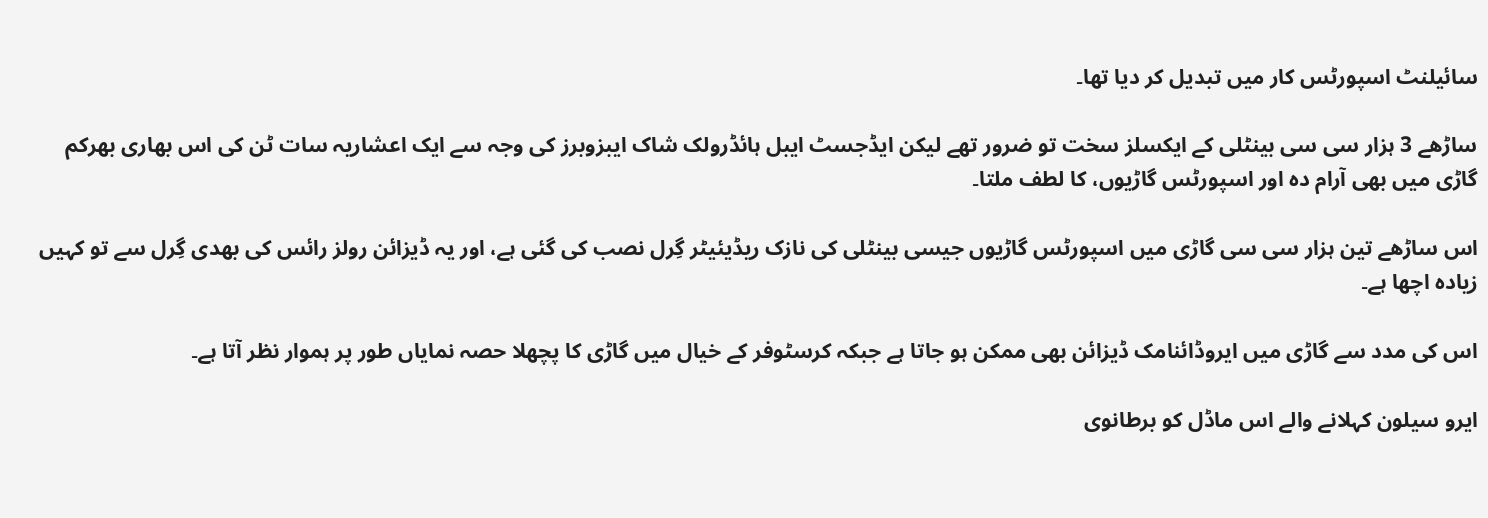سائیلنٹ اسپورٹس کار میں تبدیل کر دیا تھا۔

ساڑھے 3 ہزار سی سی بینٹلی کے ایکسلز سخت تو ضرور تھے لیکن ایڈجسٹ ایبل ہائڈرولک شاک ایبزوبرز کی وجہ سے ایک اعشاریہ سات ٹن کی اس بھاری بھرکم گاڑی میں بھی آرام دہ اور اسپورٹس گاڑیوں، کا لطف ملتا۔

اس ساڑھے تین ہزار سی سی گاڑی میں اسپورٹس گاڑیوں جیسی بینٹلی کی نازک ریڈیئیٹر گِرل نصب کی گئی ہے، اور یہ ڈیزائن رولز رائس کی بھدی گِرل سے تو کہیں زیادہ اچھا ہے۔

اس کی مدد سے گاڑی میں ایروڈائنامک ڈیزائن بھی ممکن ہو جاتا ہے جبکہ کرسٹوفر کے خیال میں گاڑی کا پچھلا حصہ نمایاں طور پر ہموار نظر آتا ہے۔

ایرو سیلون کہلانے والے اس ماڈل کو برطانوی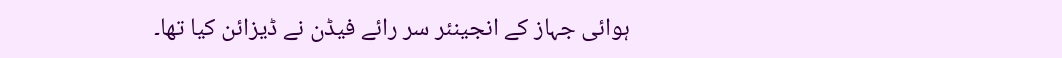ہوائی جہاز کے انجینئر سر رائے فیڈن نے ڈیزائن کیا تھا۔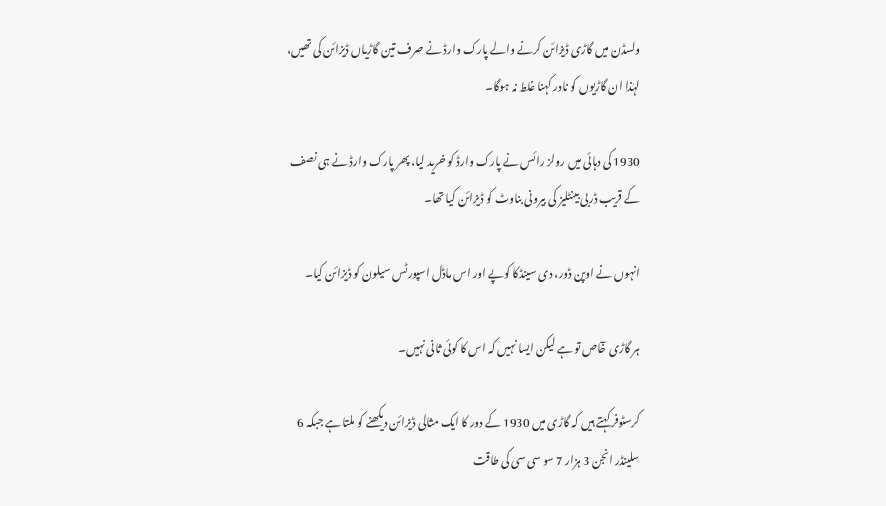ولسڈن میں گاڑی ڈیزائن کرنے والے پارک وارڈ نے صرف تین گاڑیاں ڈیزائن کی تھیں، لہٰذا ان گاڑیوں کو نادر کہنا غلط نہ ہوگا۔

1930 کی دہائی میں رولز رائس نے پارک وارڈ کو خرید لیا، پھر پارک وارڈ نے ہی نصف کے قریب ڈربی بینٹلیز کی بیرونی بناوٹ کو ڈیزائن کیا تھا۔

انہوں نے اوپن ڈور، دی سینڈکا کوپے اور اس ماڈل اسپورٹس سیلون کو ڈیزائن کیا۔

ہر گاڑی خٓاص تو ہے لیکن ایسا نہیں کہ اس کا کوئی ثانی نہیں۔

کرسٹوفر کہتے ہیں کہ گاڑی میں 1930 کے دور کا ایک مثالی ڈیزائن دیکھنے کو ملتا ہے جبکہ 6 سلینڈر انجن 3 ہزار 7 سو سی سی کی طاقت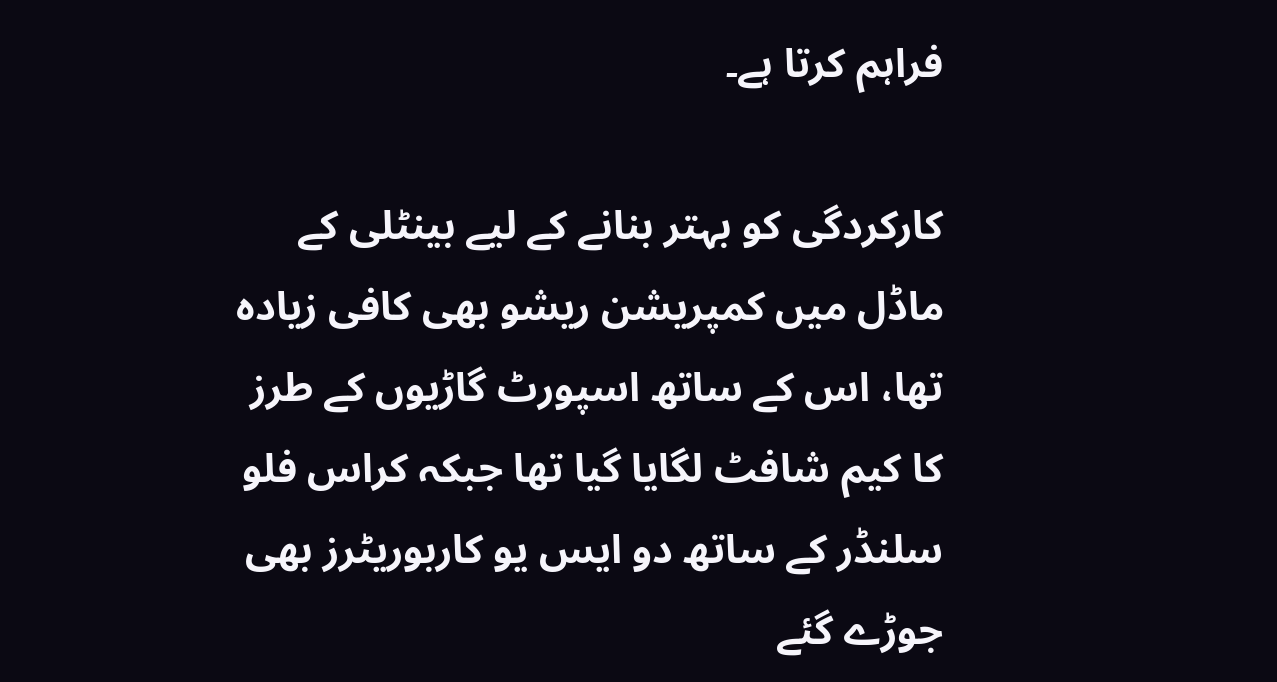فراہم کرتا ہے۔

کارکردگی کو بہتر بنانے کے لیے بینٹلی کے ماڈل میں کمپریشن ریشو بھی کافی زیادہ تھا، اس کے ساتھ اسپورٹ گاڑیوں کے طرز کا کیم شافٹ لگایا گیا تھا جبکہ کراس فلو سلنڈر کے ساتھ دو ایس یو کاربوریٹرز بھی جوڑے گئے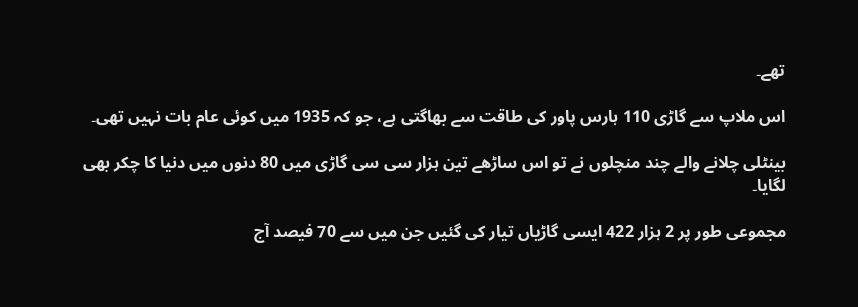تھے۔

اس ملاپ سے گاڑی 110 ہارس پاور کی طاقت سے بھاگتی ہے، جو کہ 1935 میں کوئی عام بات نہیں تھی۔

بینٹلی چلانے والے چند منچلوں نے تو اس ساڑھے تین ہزار سی سی گاڑی میں 80 دنوں میں دنیا کا چکر بھی لگایا۔

مجموعی طور پر 2 ہزار 422 ایسی گاڑیاں تیار کی گئیں جن میں سے 70 فیصد آج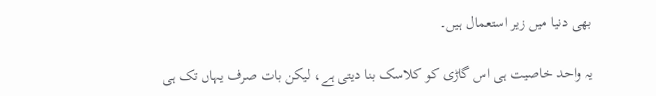بھی دنیا میں زیر استعمال ہیں۔

یہ واحد خاصیت ہی اس گاڑی کو کلاسک بنا دیتی ہے، لیکن بات صرف یہاں تک ہی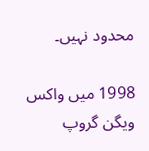محدود نہیں۔

1998 میں واکس ویگن گروپ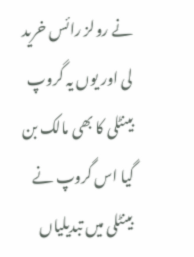نے رولز رائس خرید لی اور یوں یہ گروپ بینٹلی کا بھی مالک بن گیا اس گروپ نے بینٹلی میں تبدیلیاں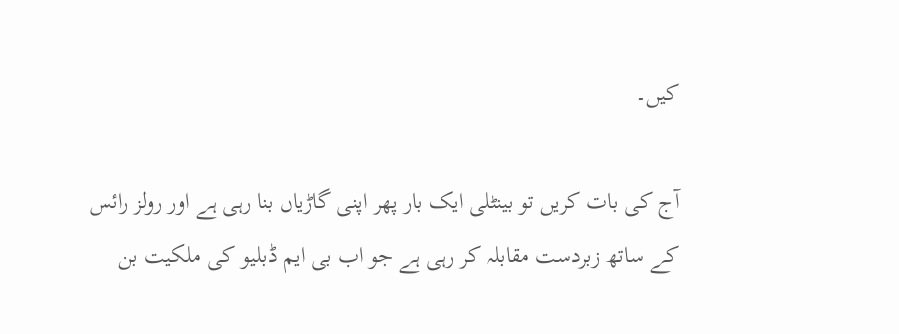کیں۔

آج کی بات کریں تو بینٹلی ایک بار پھر اپنی گاڑیاں بنا رہی ہے اور رولز رائس کے ساتھ زبردست مقابلہ کر رہی ہے جو اب بی ایم ڈبلیو کی ملکیت بن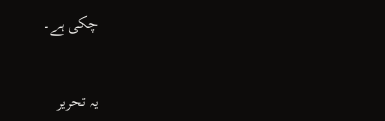چکی ہے۔


یہ تحریر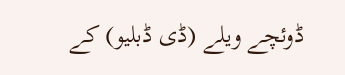ڈوئچے ویلے (ڈی ڈبلیو) کے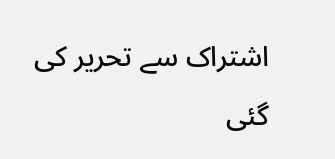اشتراک سے تحریر کی گئی